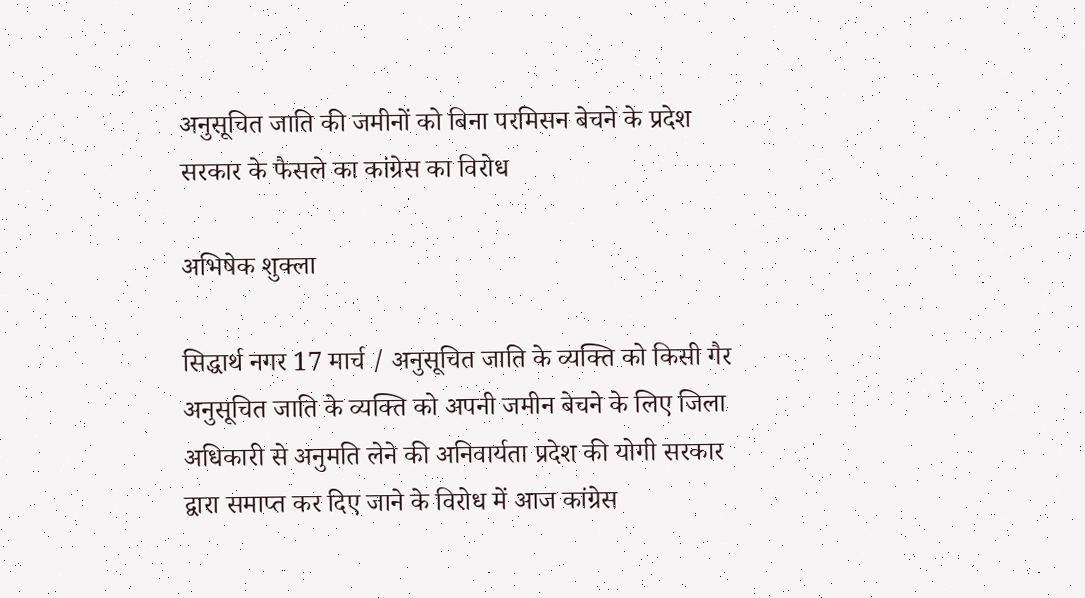अनुसूचित जाति की जमीनों को बिना परमिसन बेचने के प्रदेश सरकार के फैसले का कांग्रेस का विरोध

अभिषेक शुक्ला

सिद्धार्थ नगर 17 मार्च / अनुसूचित जाति के व्यक्ति को किसी गैर अनुसूचित जाति के व्यक्ति को अपनी जमीन बेचने के लिए जिला अधिकारी से अनुमति लेने की अनिवार्यता प्रदेश की योगी सरकार द्वारा समाप्त कर दिए जाने के विरोध में आज कांग्रेस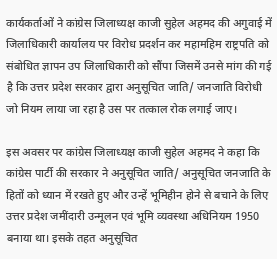कार्यकर्ताओं ने कांग्रेस जिलाध्यक्ष काजी सुहेल अहमद की अगुवाई में जिलाधिकारी कार्यालय पर विरोध प्रदर्शन कर महामहिम राष्ट्रपति को संबोधित ज्ञापन उप जिलाधिकारी को सौंपा जिसमें उनसे मांग की गई है कि उत्तर प्रदेश सरकार द्वारा अनुसूचित जाति/ जनजाति विरोधी जो नियम लाया जा रहा है उस पर तत्काल रोक लगाई जाए।

इस अवसर पर कांग्रेस जिलाध्यक्ष काजी सुहेल अहमद ने कहा कि कांग्रेस पार्टी की सरकार ने अनुसूचित जाति/ अनुसूचित जनजाति के हितों को ध्यान में रखते हुए और उन्हें भूमिहीन होने से बचाने के लिए उत्तर प्रदेश जमींदारी उन्मूलन एवं भूमि व्यवस्था अधिनियम 1950 बनाया था। इसके तहत अनुसूचित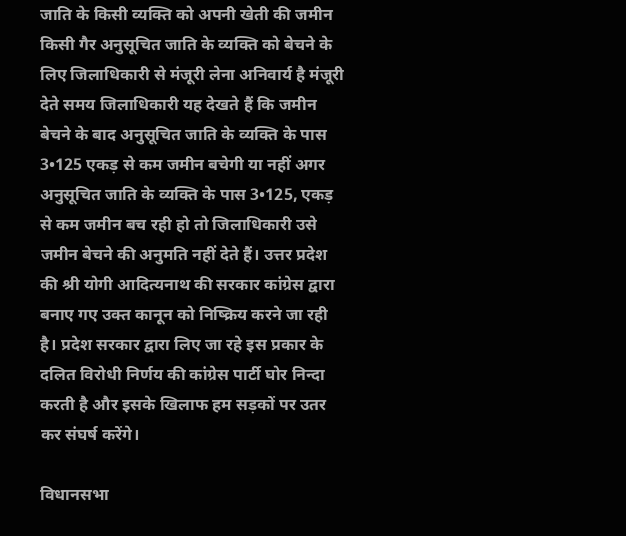जाति के किसी व्यक्ति को अपनी खेती की जमीन किसी गैर अनुसूचित जाति के व्यक्ति को बेचने के लिए जिलाधिकारी से मंजूरी लेना अनिवार्य है मंजूरी देते समय जिलाधिकारी यह देखते हैं कि जमीन बेचने के बाद अनुसूचित जाति के व्यक्ति के पास 3•125 एकड़ से कम जमीन बचेगी या नहीं अगर अनुसूचित जाति के व्यक्ति के पास 3•125, एकड़ से कम जमीन बच रही हो तो जिलाधिकारी उसे जमीन बेचने की अनुमति नहीं देते हैं। उत्तर प्रदेश की श्री योगी आदित्यनाथ की सरकार कांग्रेस द्वारा बनाए गए उक्त कानून को निष्क्रिय करने जा रही है। प्रदेश सरकार द्वारा लिए जा रहे इस प्रकार के दलित विरोधी निर्णय की कांग्रेस पार्टी घोर निन्दा करती है और इसके खिलाफ हम सड़कों पर उतर कर संघर्ष करेंगे।

विधानसभा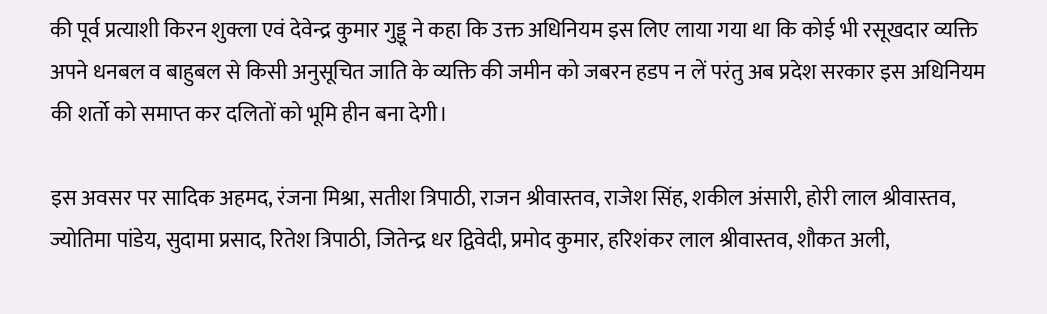की पूर्व प्रत्याशी किरन शुक्ला एवं देवेन्द्र कुमार गुड्डू ने कहा कि उक्त अधिनियम इस लिए लाया गया था कि कोई भी रसूखदार व्यक्ति अपने धनबल व बाहुबल से किसी अनुसूचित जाति के व्यक्ति की जमीन को जबरन हडप न लें परंतु अब प्रदेश सरकार इस अधिनियम की शर्तो को समाप्त कर दलितों को भूमि हीन बना देगी।

इस अवसर पर सादिक अहमद, रंजना मिश्रा, सतीश त्रिपाठी, राजन श्रीवास्तव, राजेश सिंह, शकील अंसारी, होरी लाल श्रीवास्तव, ज्योतिमा पांडेय, सुदामा प्रसाद, रितेश त्रिपाठी, जितेन्द्र धर द्विवेदी, प्रमोद कुमार, हरिशंकर लाल श्रीवास्तव, शौकत अली,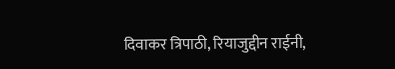दिवाकर त्रिपाठी, रियाजुद्दीन राईनी,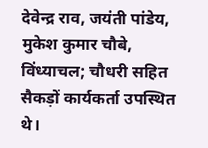देवेन्द्र राव, जयंती पांडेय, मुकेश कुमार चौबे, विंध्याचल; चौधरी सहित सैकड़ों कार्यकर्ता उपस्थित थे।